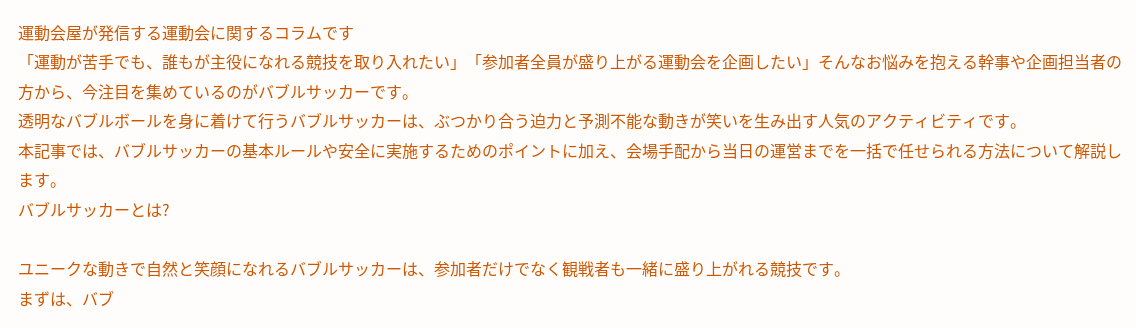運動会屋が発信する運動会に関するコラムです
「運動が苦手でも、誰もが主役になれる競技を取り入れたい」「参加者全員が盛り上がる運動会を企画したい」そんなお悩みを抱える幹事や企画担当者の方から、今注目を集めているのがバブルサッカーです。
透明なバブルボールを身に着けて行うバブルサッカーは、ぶつかり合う迫力と予測不能な動きが笑いを生み出す人気のアクティビティです。
本記事では、バブルサッカーの基本ルールや安全に実施するためのポイントに加え、会場手配から当日の運営までを一括で任せられる方法について解説します。
バブルサッカーとは?

ユニークな動きで自然と笑顔になれるバブルサッカーは、参加者だけでなく観戦者も一緒に盛り上がれる競技です。
まずは、バブ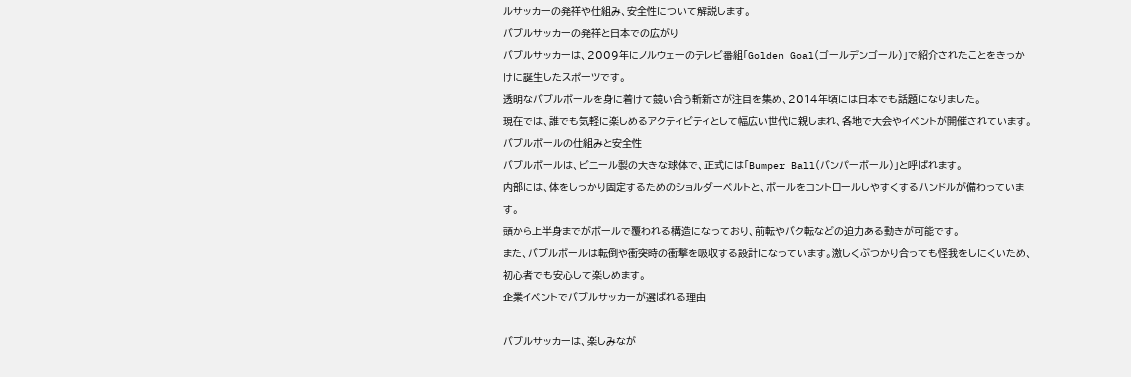ルサッカーの発祥や仕組み、安全性について解説します。
バブルサッカーの発祥と日本での広がり
バブルサッカーは、2009年にノルウェーのテレビ番組「Golden Goal(ゴールデンゴール)」で紹介されたことをきっかけに誕生したスポーツです。
透明なバブルボールを身に着けて競い合う斬新さが注目を集め、2014年頃には日本でも話題になりました。
現在では、誰でも気軽に楽しめるアクティビティとして幅広い世代に親しまれ、各地で大会やイベントが開催されています。
バブルボールの仕組みと安全性
バブルボールは、ビニール製の大きな球体で、正式には「Bumper Ball(バンパーボール)」と呼ばれます。
内部には、体をしっかり固定するためのショルダーベルトと、ボールをコントロールしやすくするハンドルが備わっています。
頭から上半身までがボールで覆われる構造になっており、前転やバク転などの迫力ある動きが可能です。
また、バブルボールは転倒や衝突時の衝撃を吸収する設計になっています。激しくぶつかり合っても怪我をしにくいため、初心者でも安心して楽しめます。
企業イベントでバブルサッカーが選ばれる理由

バブルサッカーは、楽しみなが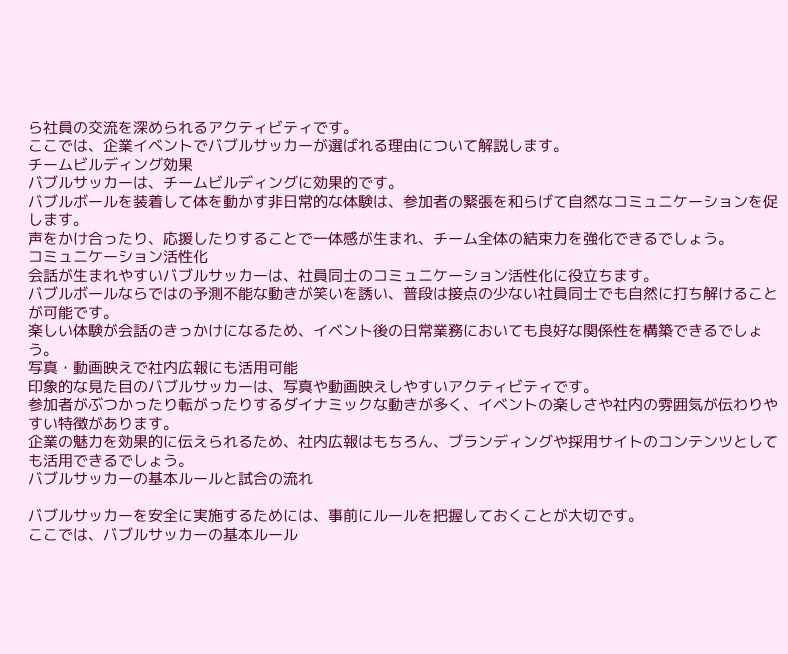ら社員の交流を深められるアクティビティです。
ここでは、企業イベントでバブルサッカーが選ばれる理由について解説します。
チームビルディング効果
バブルサッカーは、チームビルディングに効果的です。
バブルボールを装着して体を動かす非日常的な体験は、参加者の緊張を和らげて自然なコミュニケーションを促します。
声をかけ合ったり、応援したりすることで一体感が生まれ、チーム全体の結束力を強化できるでしょう。
コミュニケーション活性化
会話が生まれやすいバブルサッカーは、社員同士のコミュニケーション活性化に役立ちます。
バブルボールならではの予測不能な動きが笑いを誘い、普段は接点の少ない社員同士でも自然に打ち解けることが可能です。
楽しい体験が会話のきっかけになるため、イベント後の日常業務においても良好な関係性を構築できるでしょう。
写真・動画映えで社内広報にも活用可能
印象的な見た目のバブルサッカーは、写真や動画映えしやすいアクティビティです。
参加者がぶつかったり転がったりするダイナミックな動きが多く、イベントの楽しさや社内の雰囲気が伝わりやすい特徴があります。
企業の魅力を効果的に伝えられるため、社内広報はもちろん、ブランディングや採用サイトのコンテンツとしても活用できるでしょう。
バブルサッカーの基本ルールと試合の流れ

バブルサッカーを安全に実施するためには、事前にルールを把握しておくことが大切です。
ここでは、バブルサッカーの基本ルール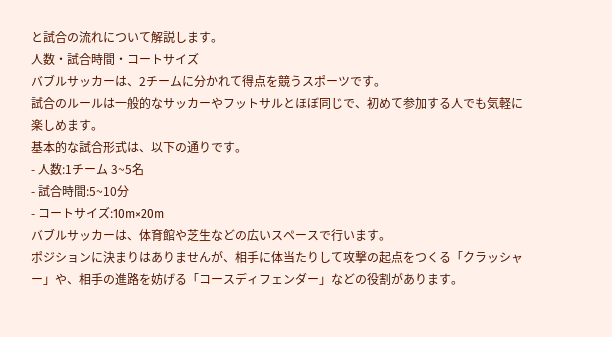と試合の流れについて解説します。
人数・試合時間・コートサイズ
バブルサッカーは、2チームに分かれて得点を競うスポーツです。
試合のルールは一般的なサッカーやフットサルとほぼ同じで、初めて参加する人でも気軽に楽しめます。
基本的な試合形式は、以下の通りです。
- 人数:1チーム 3~5名
- 試合時間:5~10分
- コートサイズ:10m×20m
バブルサッカーは、体育館や芝生などの広いスペースで行います。
ポジションに決まりはありませんが、相手に体当たりして攻撃の起点をつくる「クラッシャー」や、相手の進路を妨げる「コースディフェンダー」などの役割があります。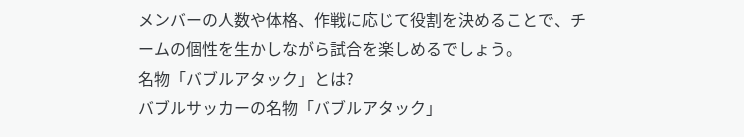メンバーの人数や体格、作戦に応じて役割を決めることで、チームの個性を生かしながら試合を楽しめるでしょう。
名物「バブルアタック」とは?
バブルサッカーの名物「バブルアタック」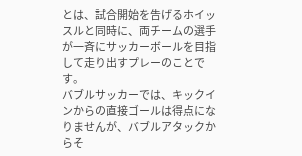とは、試合開始を告げるホイッスルと同時に、両チームの選手が一斉にサッカーボールを目指して走り出すプレーのことです。
バブルサッカーでは、キックインからの直接ゴールは得点になりませんが、バブルアタックからそ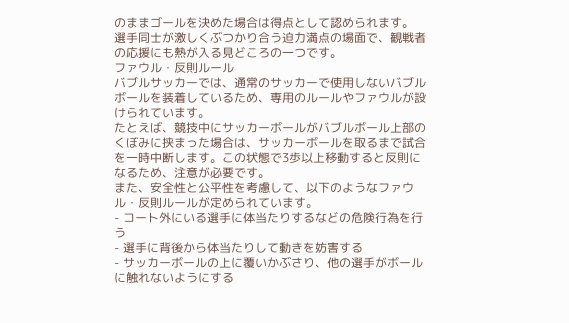のままゴールを決めた場合は得点として認められます。
選手同士が激しくぶつかり合う迫力満点の場面で、観戦者の応援にも熱が入る見どころの一つです。
ファウル・反則ルール
バブルサッカーでは、通常のサッカーで使用しないバブルボールを装着しているため、専用のルールやファウルが設けられています。
たとえば、競技中にサッカーボールがバブルボール上部のくぼみに挟まった場合は、サッカーボールを取るまで試合を一時中断します。この状態で3歩以上移動すると反則になるため、注意が必要です。
また、安全性と公平性を考慮して、以下のようなファウル・反則ルールが定められています。
- コート外にいる選手に体当たりするなどの危険行為を行う
- 選手に背後から体当たりして動きを妨害する
- サッカーボールの上に覆いかぶさり、他の選手がボールに触れないようにする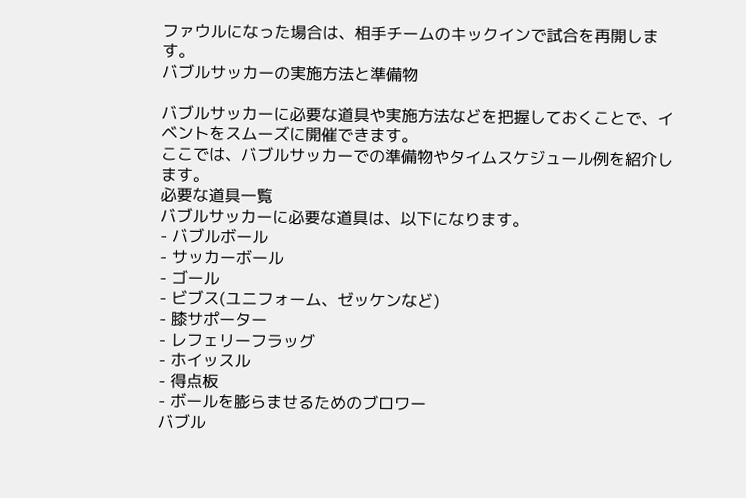ファウルになった場合は、相手チームのキックインで試合を再開します。
バブルサッカーの実施方法と準備物

バブルサッカーに必要な道具や実施方法などを把握しておくことで、イベントをスムーズに開催できます。
ここでは、バブルサッカーでの準備物やタイムスケジュール例を紹介します。
必要な道具一覧
バブルサッカーに必要な道具は、以下になります。
- バブルボール
- サッカーボール
- ゴール
- ビブス(ユニフォーム、ゼッケンなど)
- 膝サポーター
- レフェリーフラッグ
- ホイッスル
- 得点板
- ボールを膨らませるためのブロワー
バブル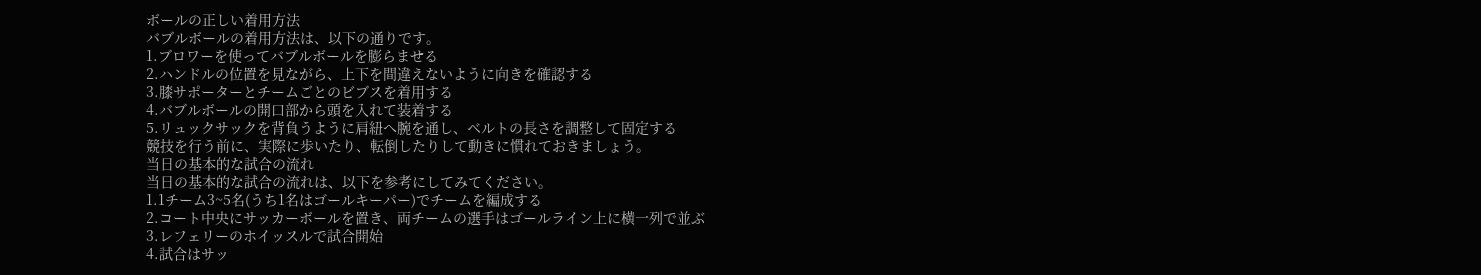ボールの正しい着用方法
バブルボールの着用方法は、以下の通りです。
1.ブロワーを使ってバブルボールを膨らませる
2.ハンドルの位置を見ながら、上下を間違えないように向きを確認する
3.膝サポーターとチームごとのビブスを着用する
4.バブルボールの開口部から頭を入れて装着する
5.リュックサックを背負うように肩紐へ腕を通し、ベルトの長さを調整して固定する
競技を行う前に、実際に歩いたり、転倒したりして動きに慣れておきましょう。
当日の基本的な試合の流れ
当日の基本的な試合の流れは、以下を参考にしてみてください。
1.1チーム3~5名(うち1名はゴールキーパー)でチームを編成する
2.コート中央にサッカーボールを置き、両チームの選手はゴールライン上に横一列で並ぶ
3.レフェリーのホイッスルで試合開始
4.試合はサッ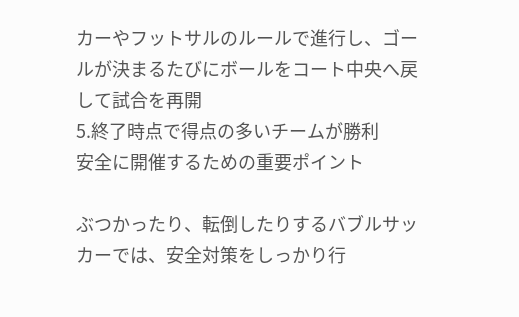カーやフットサルのルールで進行し、ゴールが決まるたびにボールをコート中央へ戻して試合を再開
5.終了時点で得点の多いチームが勝利
安全に開催するための重要ポイント

ぶつかったり、転倒したりするバブルサッカーでは、安全対策をしっかり行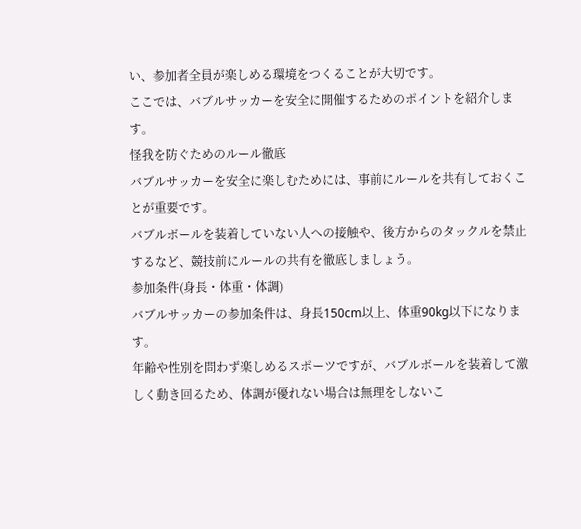い、参加者全員が楽しめる環境をつくることが大切です。
ここでは、バブルサッカーを安全に開催するためのポイントを紹介します。
怪我を防ぐためのルール徹底
バブルサッカーを安全に楽しむためには、事前にルールを共有しておくことが重要です。
バブルボールを装着していない人への接触や、後方からのタックルを禁止するなど、競技前にルールの共有を徹底しましょう。
参加条件(身長・体重・体調)
バブルサッカーの参加条件は、身長150cm以上、体重90kg以下になります。
年齢や性別を問わず楽しめるスポーツですが、バブルボールを装着して激しく動き回るため、体調が優れない場合は無理をしないこ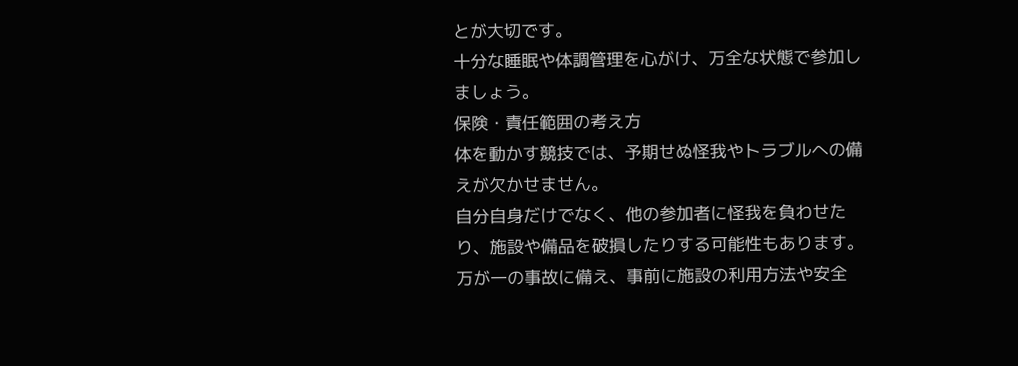とが大切です。
十分な睡眠や体調管理を心がけ、万全な状態で参加しましょう。
保険・責任範囲の考え方
体を動かす競技では、予期せぬ怪我やトラブルへの備えが欠かせません。
自分自身だけでなく、他の参加者に怪我を負わせたり、施設や備品を破損したりする可能性もあります。
万が一の事故に備え、事前に施設の利用方法や安全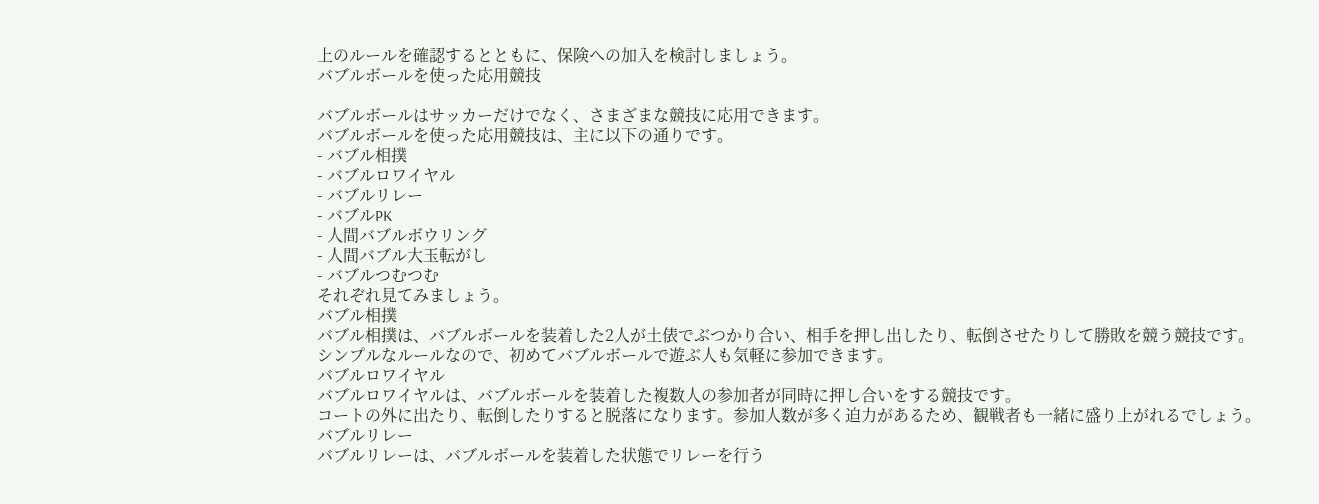上のルールを確認するとともに、保険への加入を検討しましょう。
バブルボールを使った応用競技

バブルボールはサッカーだけでなく、さまざまな競技に応用できます。
バブルボールを使った応用競技は、主に以下の通りです。
- バブル相撲
- バブルロワイヤル
- バブルリレー
- バブルPK
- 人間バブルボウリング
- 人間バブル大玉転がし
- バブルつむつむ
それぞれ見てみましょう。
バブル相撲
バブル相撲は、バブルボールを装着した2人が土俵でぶつかり合い、相手を押し出したり、転倒させたりして勝敗を競う競技です。
シンプルなルールなので、初めてバブルボールで遊ぶ人も気軽に参加できます。
バブルロワイヤル
バブルロワイヤルは、バブルボールを装着した複数人の参加者が同時に押し合いをする競技です。
コートの外に出たり、転倒したりすると脱落になります。参加人数が多く迫力があるため、観戦者も一緒に盛り上がれるでしょう。
バブルリレー
バブルリレーは、バブルボールを装着した状態でリレーを行う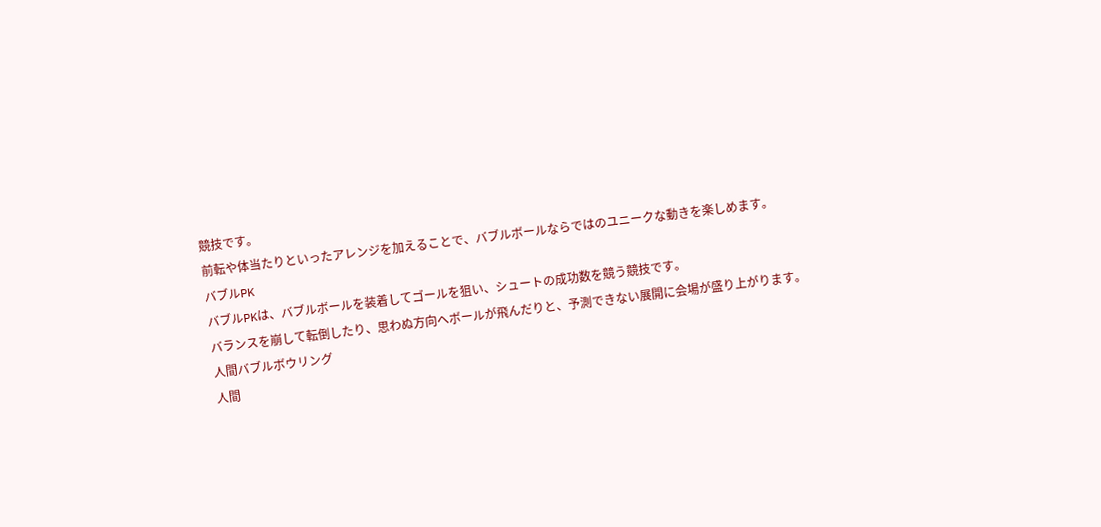競技です。
前転や体当たりといったアレンジを加えることで、バブルボールならではのユニークな動きを楽しめます。
バブルPK
バブルPKは、バブルボールを装着してゴールを狙い、シュートの成功数を競う競技です。
バランスを崩して転倒したり、思わぬ方向へボールが飛んだりと、予測できない展開に会場が盛り上がります。
人間バブルボウリング
人間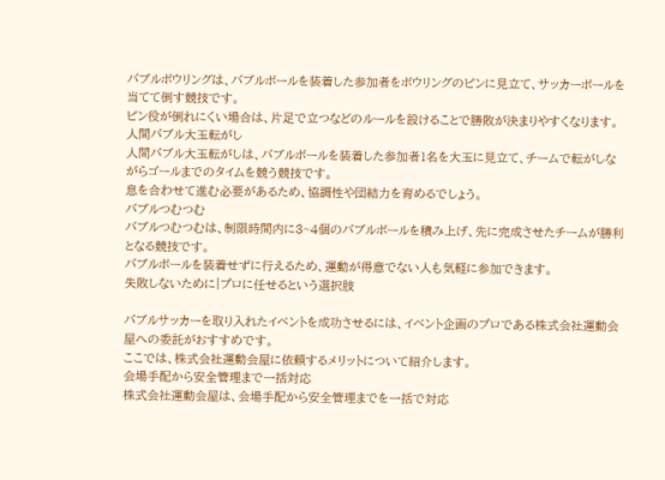バブルボウリングは、バブルボールを装着した参加者をボウリングのピンに見立て、サッカーボールを当てて倒す競技です。
ピン役が倒れにくい場合は、片足で立つなどのルールを設けることで勝敗が決まりやすくなります。
人間バブル大玉転がし
人間バブル大玉転がしは、バブルボールを装着した参加者1名を大玉に見立て、チームで転がしながらゴールまでのタイムを競う競技です。
息を合わせて進む必要があるため、協調性や団結力を育めるでしょう。
バブルつむつむ
バブルつむつむは、制限時間内に3~4個のバブルボールを積み上げ、先に完成させたチームが勝利となる競技です。
バブルボールを装着せずに行えるため、運動が得意でない人も気軽に参加できます。
失敗しないために|プロに任せるという選択肢

バブルサッカーを取り入れたイベントを成功させるには、イベント企画のプロである株式会社運動会屋への委託がおすすめです。
ここでは、株式会社運動会屋に依頼するメリットについて紹介します。
会場手配から安全管理まで一括対応
株式会社運動会屋は、会場手配から安全管理までを一括で対応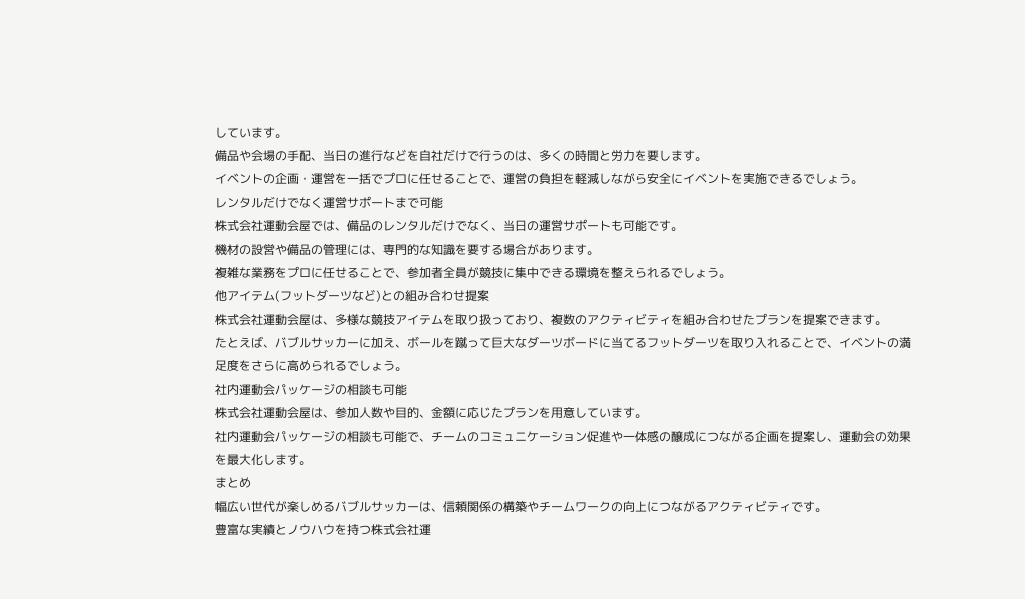しています。
備品や会場の手配、当日の進行などを自社だけで行うのは、多くの時間と労力を要します。
イベントの企画・運営を一括でプロに任せることで、運営の負担を軽減しながら安全にイベントを実施できるでしょう。
レンタルだけでなく運営サポートまで可能
株式会社運動会屋では、備品のレンタルだけでなく、当日の運営サポートも可能です。
機材の設営や備品の管理には、専門的な知識を要する場合があります。
複雑な業務をプロに任せることで、参加者全員が競技に集中できる環境を整えられるでしょう。
他アイテム(フットダーツなど)との組み合わせ提案
株式会社運動会屋は、多様な競技アイテムを取り扱っており、複数のアクティビティを組み合わせたプランを提案できます。
たとえば、バブルサッカーに加え、ボールを蹴って巨大なダーツボードに当てるフットダーツを取り入れることで、イベントの満足度をさらに高められるでしょう。
社内運動会パッケージの相談も可能
株式会社運動会屋は、参加人数や目的、金額に応じたプランを用意しています。
社内運動会パッケージの相談も可能で、チームのコミュニケーション促進や一体感の醸成につながる企画を提案し、運動会の効果を最大化します。
まとめ
幅広い世代が楽しめるバブルサッカーは、信頼関係の構築やチームワークの向上につながるアクティビティです。
豊富な実績とノウハウを持つ株式会社運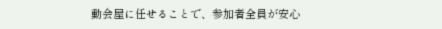動会屋に任せることで、参加者全員が安心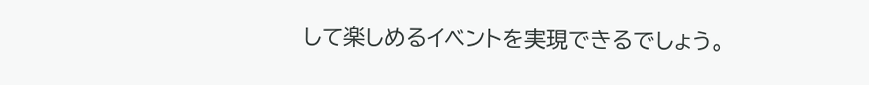して楽しめるイベントを実現できるでしょう。